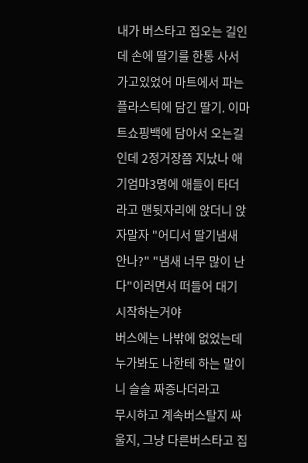내가 버스타고 집오는 길인데 손에 딸기를 한통 사서 가고있었어 마트에서 파는 플라스틱에 담긴 딸기. 이마트쇼핑백에 담아서 오는길인데 2정거장쯤 지났나 애기엄마3명에 애들이 타더라고 맨뒷자리에 앉더니 앉자말자 "어디서 딸기냄새 안나?" "냄새 너무 많이 난다"이러면서 떠들어 대기 시작하는거야
버스에는 나밖에 없었는데 누가봐도 나한테 하는 말이니 슬슬 짜증나더라고
무시하고 계속버스탈지 싸울지, 그냥 다른버스타고 집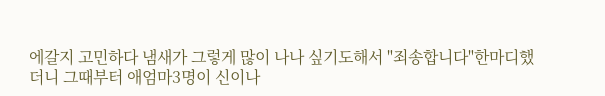에갈지 고민하다 냄새가 그렇게 많이 나나 싶기도해서 "죄송합니다"한마디했더니 그때부터 애엄마3명이 신이나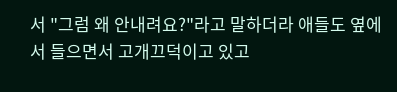서 "그럼 왜 안내려요?"라고 말하더라 애들도 옆에서 들으면서 고개끄덕이고 있고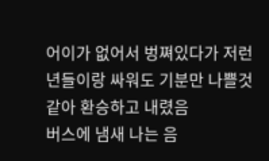어이가 없어서 벙쪄있다가 저런년들이랑 싸워도 기분만 나쁠것 같아 환승하고 내렸음
버스에 냄새 나는 음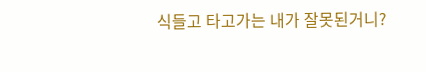식들고 타고가는 내가 잘못된거니?